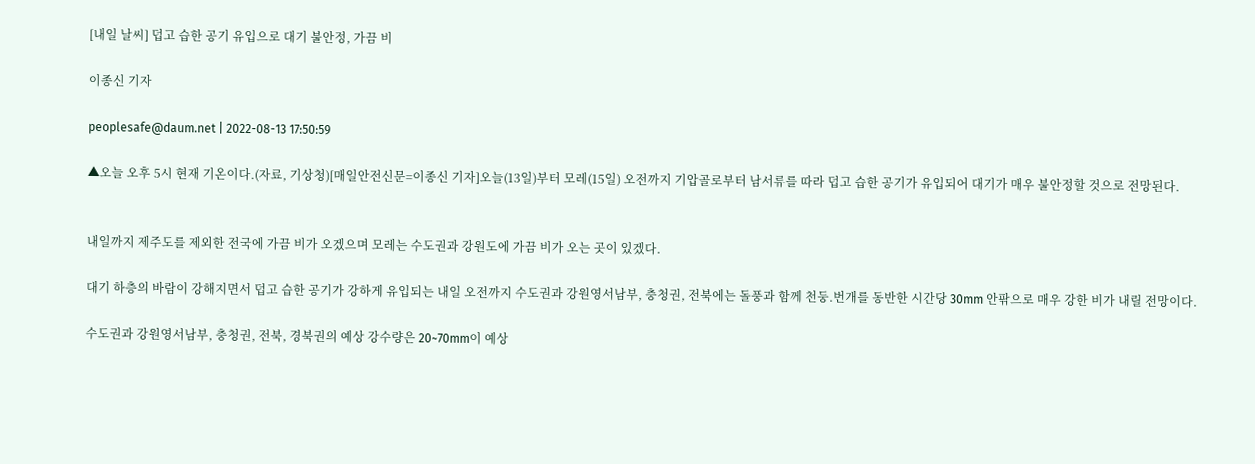[내일 날씨] 덥고 습한 공기 유입으로 대기 불안정, 가끔 비

이종신 기자

peoplesafe@daum.net | 2022-08-13 17:50:59

▲오늘 오후 5시 현재 기온이다.(자료, 기상청)[매일안전신문=이종신 기자]오늘(13일)부터 모레(15일) 오전까지 기압골로부터 남서류를 따라 덥고 습한 공기가 유입되어 대기가 매우 불안정할 것으로 전망된다.


내일까지 제주도를 제외한 전국에 가끔 비가 오겠으며 모레는 수도권과 강원도에 가끔 비가 오는 곳이 있겠다.

대기 하층의 바람이 강해지면서 덥고 습한 공기가 강하게 유입되는 내일 오전까지 수도권과 강원영서남부, 충청권, 전북에는 돌풍과 함께 천둥.번개를 동반한 시간당 30mm 안팎으로 매우 강한 비가 내릴 전망이다.

수도권과 강원영서남부, 충청권, 전북, 경북권의 예상 강수량은 20~70mm이 예상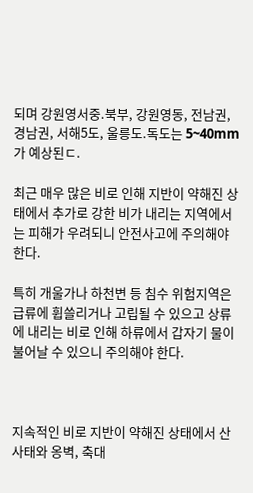되며 강원영서중.북부, 강원영동, 전남권, 경남권, 서해5도, 울릉도.독도는 5~40mm가 예상된ㄷ.

최근 매우 많은 비로 인해 지반이 약해진 상태에서 추가로 강한 비가 내리는 지역에서는 피해가 우려되니 안전사고에 주의해야 한다.

특히 개울가나 하천변 등 침수 위험지역은 급류에 휩쓸리거나 고립될 수 있으고 상류에 내리는 비로 인해 하류에서 갑자기 물이 불어날 수 있으니 주의해야 한다.



지속적인 비로 지반이 약해진 상태에서 산사태와 옹벽, 축대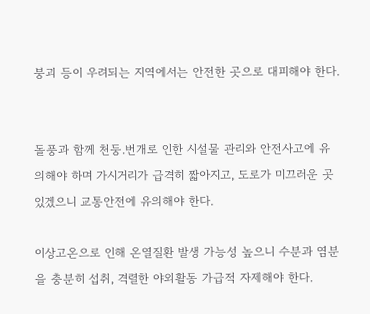붕괴 등이 우려되는 지역에서는 안전한 곳으로 대피해야 한다.


돌풍과 함께 천둥.번개로 인한 시설물 관리와 안전사고에 유의해야 하며 가시거리가 급격히 짧아지고, 도로가 미끄러운 곳 있겠으니 교통안전에 유의해야 한다.

이상고온으로 인해 온열질환 발생 가능성 높으니 수분과 염분을 충분히 섭취, 격렬한 야외활동 가급적 자제해야 한다.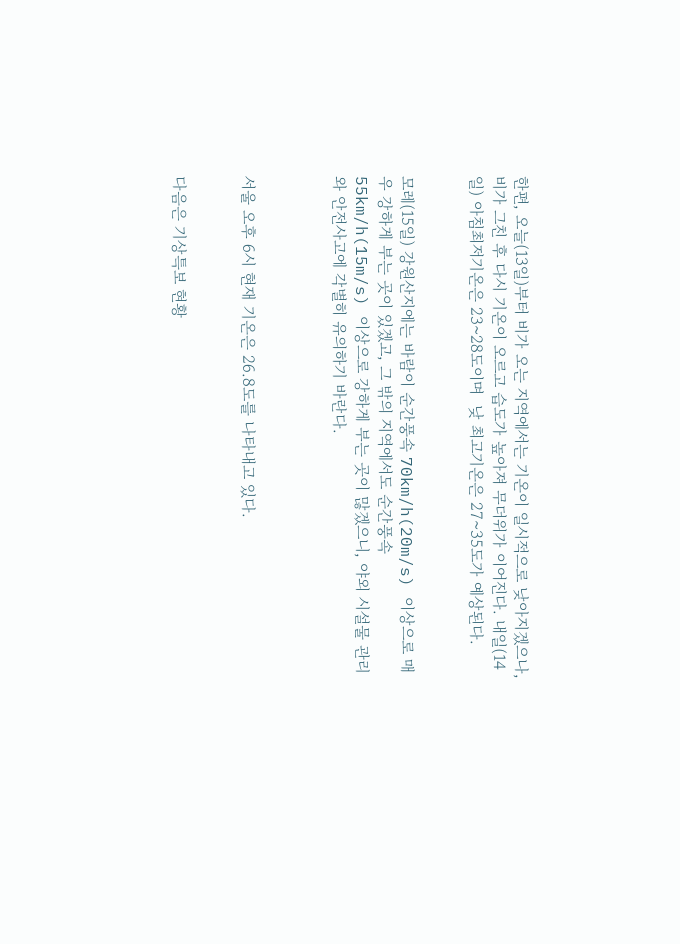한편, 오늘(13일)부터 비가 오는 지역에서는 기온이 일시적으로 낮아지겠으나, 비가 그친 후 다시 기온이 오르고 습도가 높아져 무더위가 이어진다. 내일(14일) 아침최저기온은 23~28도이며  낮 최고기온은 27~35도가 예상된다.


모레(15일) 강원산지에는 바람이 순간풍속 70km/h(20m/s) 이상으로 매우 강하게 부는 곳이 있겠고, 그 밖의 지역에서도 순간풍속 55km/h(15m/s) 이상으로 강하게 부는 곳이 많겠으니, 야외 시설물 관리와 안전사고에 각별히 유의하기 바란다.



서울 오후 6시 현재 기온은 26.8도를 나타내고 있다.


다음은 기상특보 현황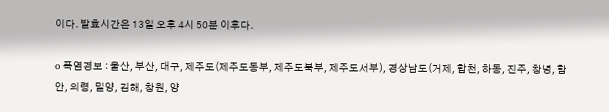이다. 발효시간은 13일 오후 4시 50분 이후다.

o 폭염경보 : 울산, 부산, 대구, 제주도(제주도동부, 제주도북부, 제주도서부), 경상남도(거제, 합천, 하동, 진주, 창녕, 함안, 의령, 밀양, 김해, 창원, 양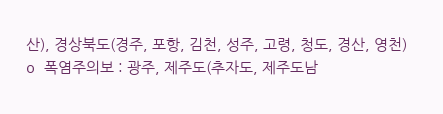산), 경상북도(경주, 포항, 김천, 성주, 고령, 청도, 경산, 영천)
o 폭염주의보 : 광주, 제주도(추자도, 제주도남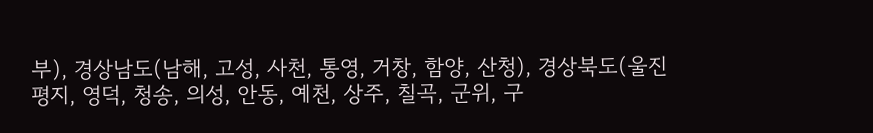부), 경상남도(남해, 고성, 사천, 통영, 거창, 함양, 산청), 경상북도(울진평지, 영덕, 청송, 의성, 안동, 예천, 상주, 칠곡, 군위, 구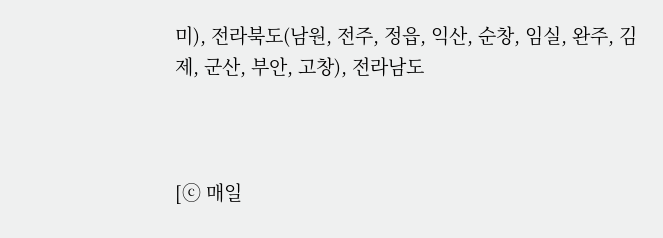미), 전라북도(남원, 전주, 정읍, 익산, 순창, 임실, 완주, 김제, 군산, 부안, 고창), 전라남도



[ⓒ 매일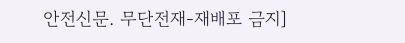안전신문. 무단전재-재배포 금지]